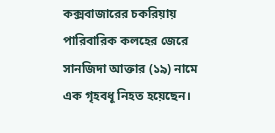কক্সবাজারের চকরিয়ায় পারিবারিক কলহের জেরে সানজিদা আক্তার (১৯) নামে এক গৃহবধূ নিহত হয়েছেন।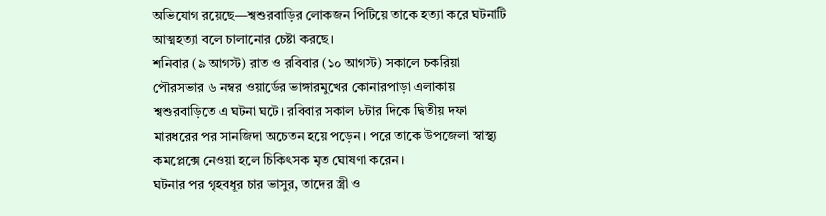অভিযোগ রয়েছে—শ্বশুরবাড়ির লোকজন পিটিয়ে তাকে হত্যা করে ঘটনাটি আত্মহত্যা বলে চালানোর চেষ্টা করছে।
শনিবার (৯ আগস্ট) রাত ও রবিবার (১০ আগস্ট) সকালে চকরিয়া পৌরসভার ৬ নম্বর ওয়ার্ডের ভাঙ্গারমুখের কোনারপাড়া এলাকায় শ্বশুরবাড়িতে এ ঘটনা ঘটে। রবিবার সকাল ৮টার দিকে দ্বিতীয় দফা মারধরের পর সানজিদা অচেতন হয়ে পড়েন। পরে তাকে উপজেলা স্বাস্থ্য কমপ্লেক্সে নেওয়া হলে চিকিৎসক মৃত ঘোষণা করেন।
ঘটনার পর গৃহবধূর চার ভাসুর, তাদের স্ত্রী ও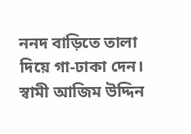ননদ বাড়িতে তালা দিয়ে গা-ঢাকা দেন।
স্বামী আজিম উদ্দিন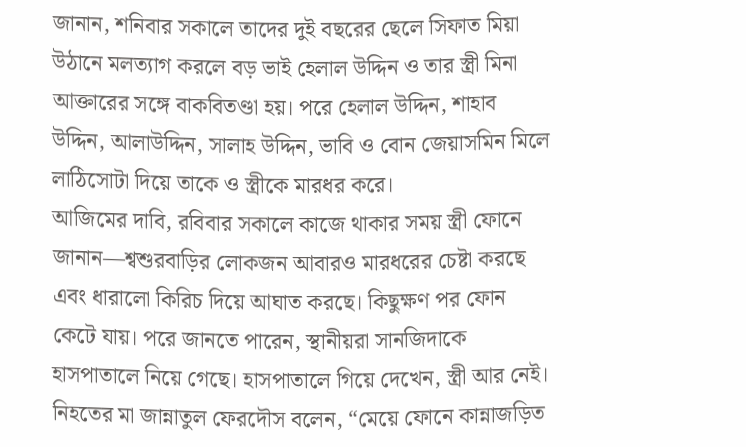জানান, শনিবার সকালে তাদের দুই বছরের ছেলে সিফাত মিয়া উঠানে মলত্যাগ করলে বড় ভাই হেলাল উদ্দিন ও তার স্ত্রী মিনা আক্তারের সঙ্গে বাকবিতণ্ডা হয়। পরে হেলাল উদ্দিন, শাহাব উদ্দিন, আলাউদ্দিন, সালাহ উদ্দিন, ভাবি ও বোন জেয়াসমিন মিলে লাঠিসোটা দিয়ে তাকে ও স্ত্রীকে মারধর করে।
আজিমের দাবি, রবিবার সকালে কাজে থাকার সময় স্ত্রী ফোনে জানান—শ্বশুরবাড়ির লোকজন আবারও মারধরের চেষ্টা করছে এবং ধারালো কিরিচ দিয়ে আঘাত করছে। কিছুক্ষণ পর ফোন কেটে যায়। পরে জানতে পারেন, স্থানীয়রা সানজিদাকে হাসপাতালে নিয়ে গেছে। হাসপাতালে গিয়ে দেখেন, স্ত্রী আর নেই।
নিহতের মা জান্নাতুল ফেরদৌস বলেন, “মেয়ে ফোনে কান্নাজড়িত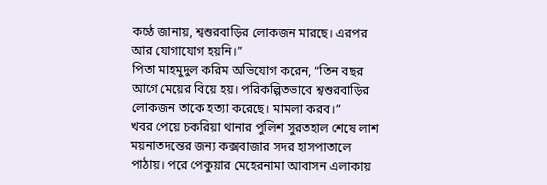কণ্ঠে জানায়, শ্বশুরবাড়ির লোকজন মারছে। এরপর আর যোগাযোগ হয়নি।”
পিতা মাহমুদুল করিম অভিযোগ করেন, “তিন বছর আগে মেয়ের বিয়ে হয়। পরিকল্পিতভাবে শ্বশুরবাড়ির লোকজন তাকে হত্যা করেছে। মামলা করব।”
খবর পেয়ে চকরিয়া থানার পুলিশ সুরতহাল শেষে লাশ ময়নাতদন্তের জন্য কক্সবাজার সদর হাসপাতালে পাঠায়। পরে পেকুয়ার মেহেরনামা আবাসন এলাকায়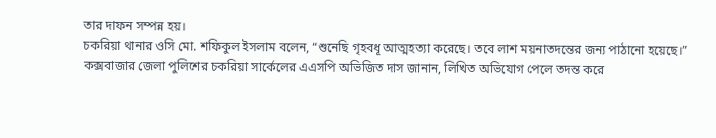তার দাফন সম্পন্ন হয়।
চকরিয়া থানার ওসি মো. শফিকুল ইসলাম বলেন, “শুনেছি গৃহবধূ আত্মহত্যা করেছে। তবে লাশ ময়নাতদন্তের জন্য পাঠানো হয়েছে।”
কক্সবাজার জেলা পুলিশের চকরিয়া সার্কেলের এএসপি অভিজিত দাস জানান, লিখিত অভিযোগ পেলে তদন্ত করে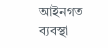আইনগত ব্যবস্থা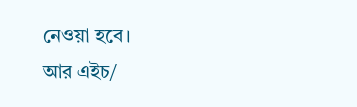নেওয়া হবে।
আর এইচ/